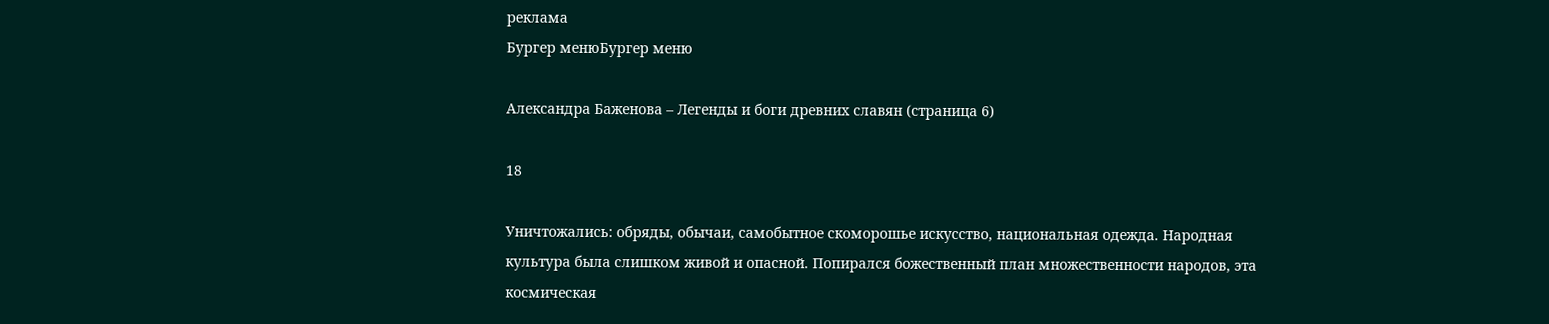реклама
Бургер менюБургер меню

Александра Баженова – Легенды и боги древних славян (страница 6)

18

Уничтожались: обряды, обычаи, самобытное скоморошье искусство, национальная одежда. Народная культура была слишком живой и опасной. Попирался божественный план множественности народов, эта космическая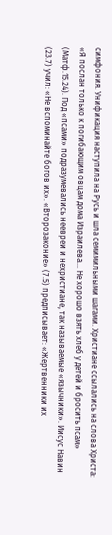симфония. Унификация наступила на Русь и шла семимильными шагами. Христиане ссылались на слова Христа: «Я послан только к погибающим овцам дома Израилева… Не хорошо взять хлеб у детей и бросить псам» (Матф.15.24). Под «псами» подразумевались неевреи и нехристиане, так называемые «язычники». Иисус Навин (23.7) учил: «Не вспоминайте богов их». «Второзаконие» (7.5) предписывает: «Жертвенники их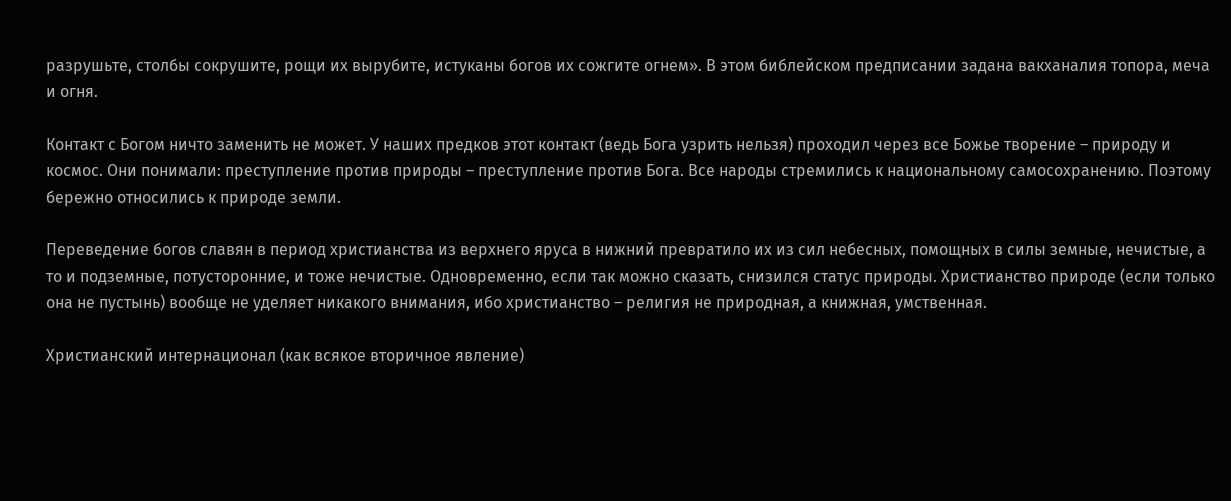разрушьте, столбы сокрушите, рощи их вырубите, истуканы богов их сожгите огнем». В этом библейском предписании задана вакханалия топора, меча и огня.

Контакт с Богом ничто заменить не может. У наших предков этот контакт (ведь Бога узрить нельзя) проходил через все Божье творение – природу и космос. Они понимали: преступление против природы – преступление против Бога. Все народы стремились к национальному самосохранению. Поэтому бережно относились к природе земли.

Переведение богов славян в период христианства из верхнего яруса в нижний превратило их из сил небесных, помощных в силы земные, нечистые, а то и подземные, потусторонние, и тоже нечистые. Одновременно, если так можно сказать, снизился статус природы. Христианство природе (если только она не пустынь) вообще не уделяет никакого внимания, ибо христианство – религия не природная, а книжная, умственная.

Христианский интернационал (как всякое вторичное явление)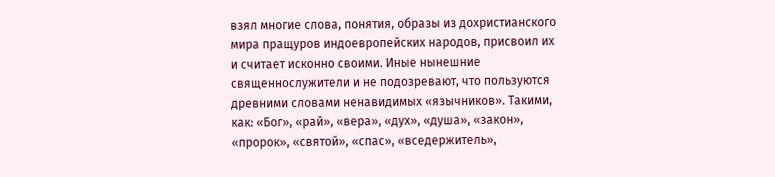взял многие слова, понятия, образы из дохристианского мира пращуров индоевропейских народов, присвоил их и считает исконно своими. Иные нынешние священнослужители и не подозревают, что пользуются древними словами ненавидимых «язычников». Такими, как: «Бог», «рай», «вера», «дух», «душа», «закон», «пророк», «святой», «спас», «вседержитель»,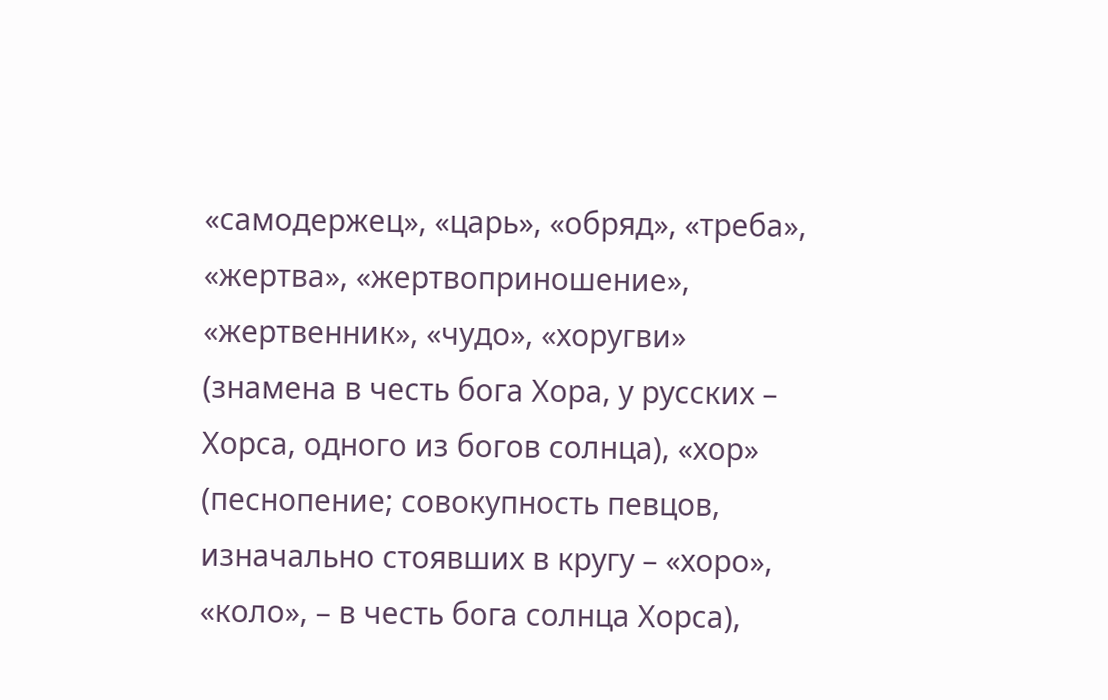«самодержец», «царь», «обряд», «треба», «жертва», «жертвоприношение», «жертвенник», «чудо», «хоругви» (знамена в честь бога Хора, у русских – Хорса, одного из богов солнца), «хор» (песнопение; совокупность певцов, изначально стоявших в кругу – «хоро», «коло», – в честь бога солнца Хорса),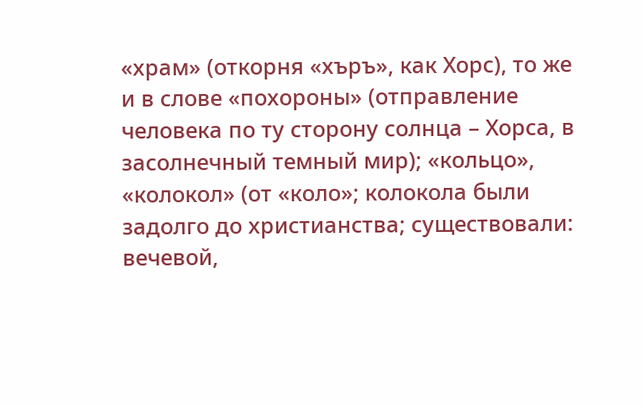«храм» (откорня «хъръ», как Хорс), то же и в слове «похороны» (отправление человека по ту сторону солнца – Хорса, в засолнечный темный мир); «кольцо», «колокол» (от «коло»; колокола были задолго до христианства; существовали: вечевой,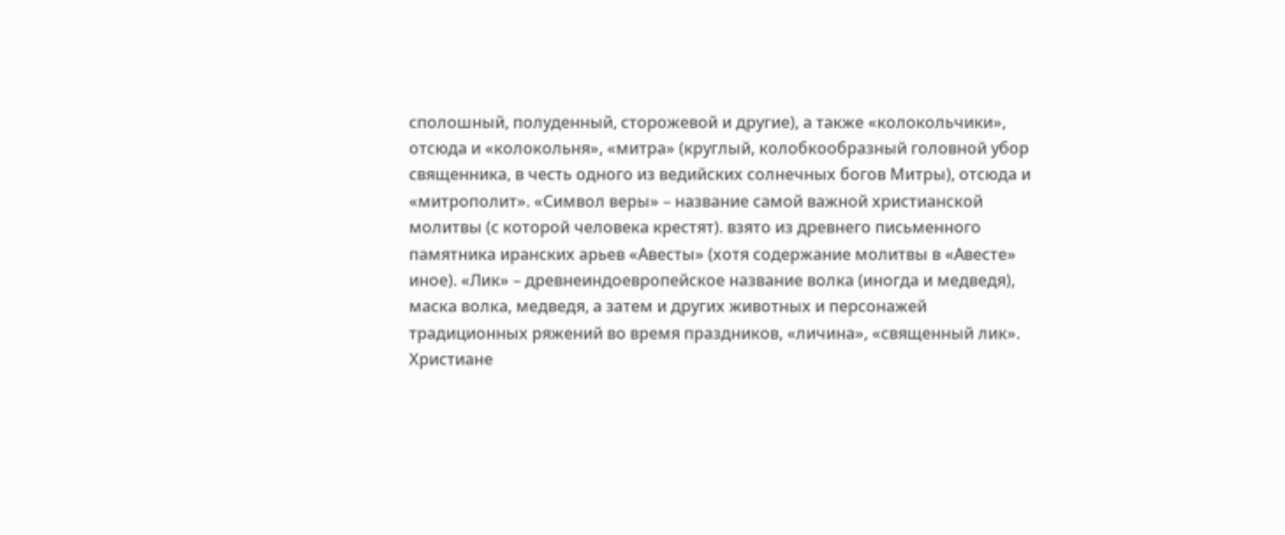сполошный, полуденный, сторожевой и другие), а также «колокольчики», отсюда и «колокольня», «митра» (круглый, колобкообразный головной убор священника, в честь одного из ведийских солнечных богов Митры), отсюда и «митрополит». «Символ веры» – название самой важной христианской молитвы (с которой человека крестят). взято из древнего письменного памятника иранских арьев «Авесты» (хотя содержание молитвы в «Авесте» иное). «Лик» – древнеиндоевропейское название волка (иногда и медведя), маска волка, медведя, а затем и других животных и персонажей традиционных ряжений во время праздников, «личина», «священный лик». Христиане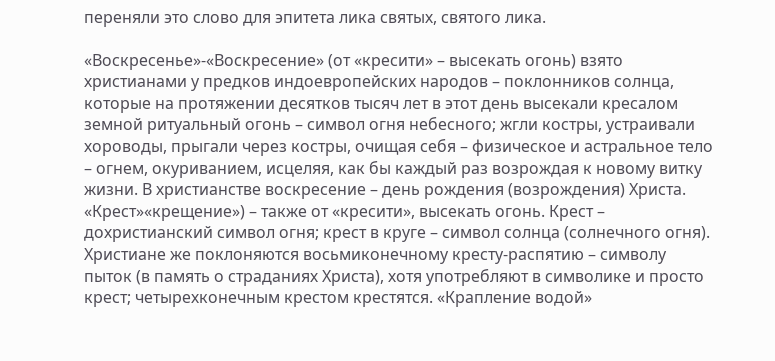переняли это слово для эпитета лика святых, святого лика.

«Воскресенье»-«Воскресение» (от «кресити» – высекать огонь) взято христианами у предков индоевропейских народов – поклонников солнца, которые на протяжении десятков тысяч лет в этот день высекали кресалом земной ритуальный огонь – символ огня небесного; жгли костры, устраивали хороводы, прыгали через костры, очищая себя – физическое и астральное тело – огнем, окуриванием, исцеляя, как бы каждый раз возрождая к новому витку жизни. В христианстве воскресение – день рождения (возрождения) Христа. «Крест»«крещение») – также от «кресити», высекать огонь. Крест – дохристианский символ огня; крест в круге – символ солнца (солнечного огня). Христиане же поклоняются восьмиконечному кресту-распятию – символу пыток (в память о страданиях Христа), хотя употребляют в символике и просто крест; четырехконечным крестом крестятся. «Крапление водой»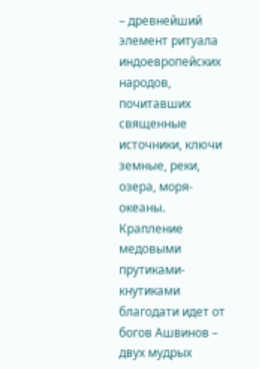– древнейший элемент ритуала индоевропейских народов, почитавших священные источники, ключи земные, реки, озера, моря-океаны. Крапление медовыми прутиками-кнутиками благодати идет от богов Ашвинов – двух мудрых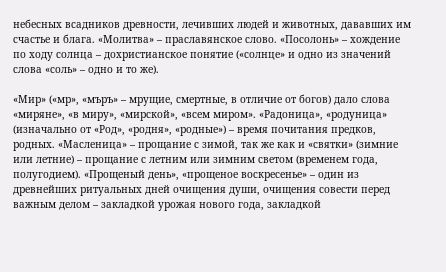небесных всадников древности, лечивших людей и животных, дававших им счастье и блага. «Молитва» – праславянское слово. «Посолонь» – хождение по ходу солнца – дохристианское понятие («солнце» и одно из значений слова «соль» – одно и то же).

«Мир» («мр», «мъръ» – мрущие, смертные, в отличие от богов) дало слова «миряне», «в миру», «мирской», «всем миром». «Радоница», «родуница» (изначально от «Род», «родня», «родные») – время почитания предков, родных. «Масленица» – прощание с зимой, так же как и «святки» (зимние или летние) – прощание с летним или зимним светом (временем года, полугодием). «Прощеный день», «прощеное воскресенье» – один из древнейших ритуальных дней очищения души, очищения совести перед важным делом – закладкой урожая нового года, закладкой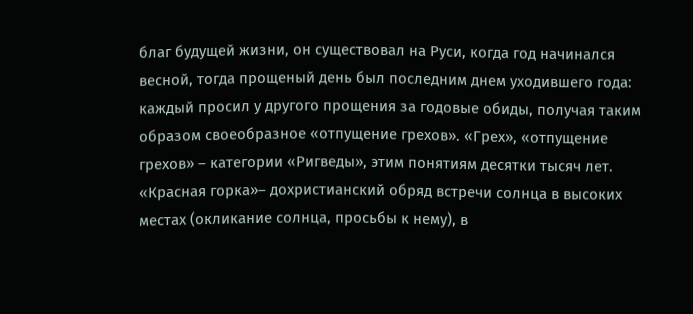благ будущей жизни, он существовал на Руси, когда год начинался весной, тогда прощеный день был последним днем уходившего года: каждый просил у другого прощения за годовые обиды, получая таким образом своеобразное «отпущение грехов». «Грех», «отпущение грехов» – категории «Ригведы», этим понятиям десятки тысяч лет. «Красная горка»– дохристианский обряд встречи солнца в высоких местах (окликание солнца, просьбы к нему), в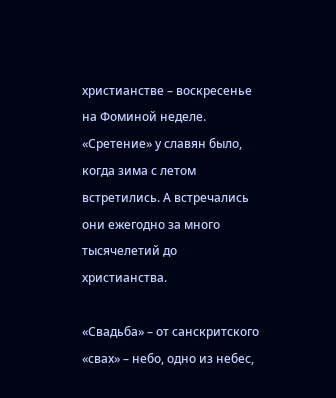христианстве – воскресенье на Фоминой неделе. «Сретение» у славян было, когда зима с летом встретились. А встречались они ежегодно за много тысячелетий до христианства.

«Свадьба» – от санскритского «свах» – небо, одно из небес,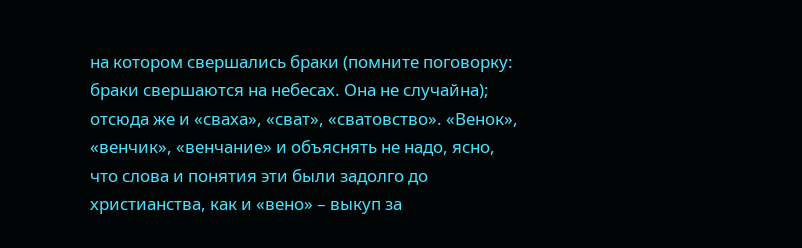на котором свершались браки (помните поговорку: браки свершаются на небесах. Она не случайна); отсюда же и «сваха», «сват», «сватовство». «Венок», «венчик», «венчание» и объяснять не надо, ясно, что слова и понятия эти были задолго до христианства, как и «вено» – выкуп за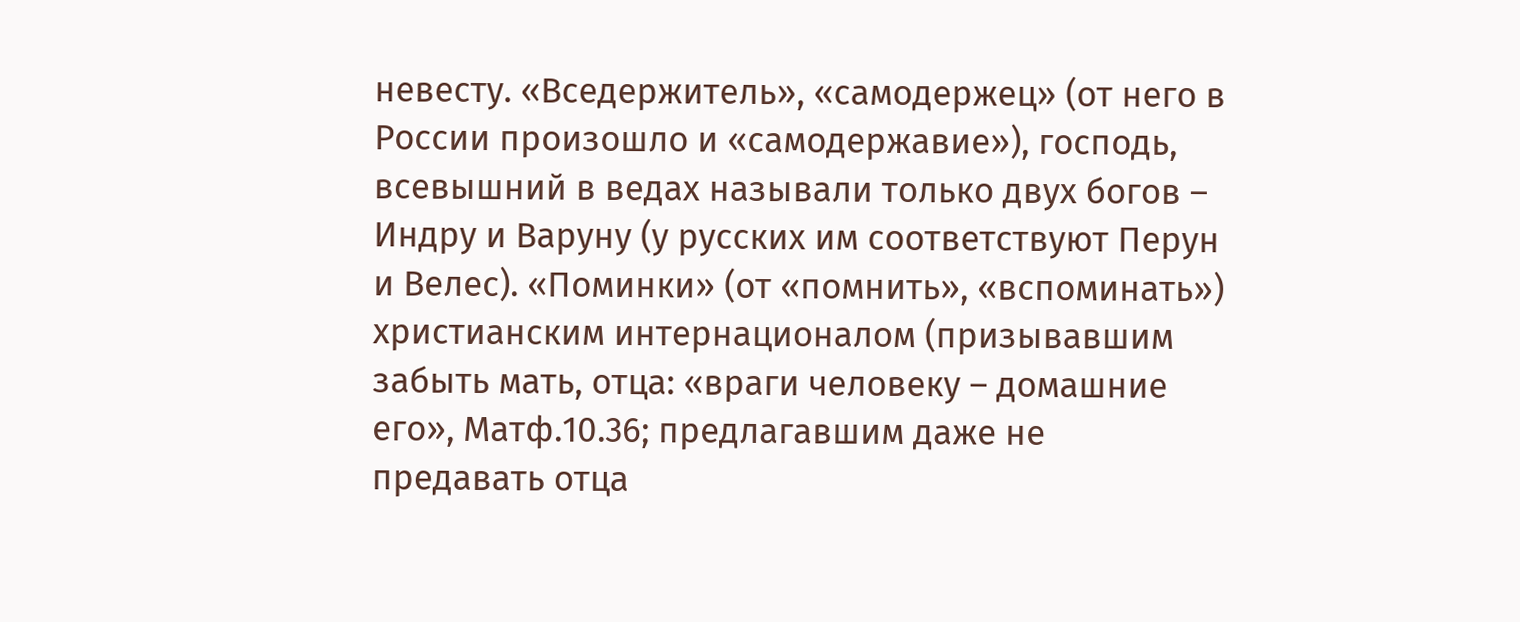невесту. «Вседержитель», «самодержец» (от него в России произошло и «самодержавие»), господь, всевышний в ведах называли только двух богов – Индру и Варуну (у русских им соответствуют Перун и Велес). «Поминки» (от «помнить», «вспоминать») христианским интернационалом (призывавшим забыть мать, отца: «враги человеку – домашние его», Матф.10.36; предлагавшим даже не предавать отца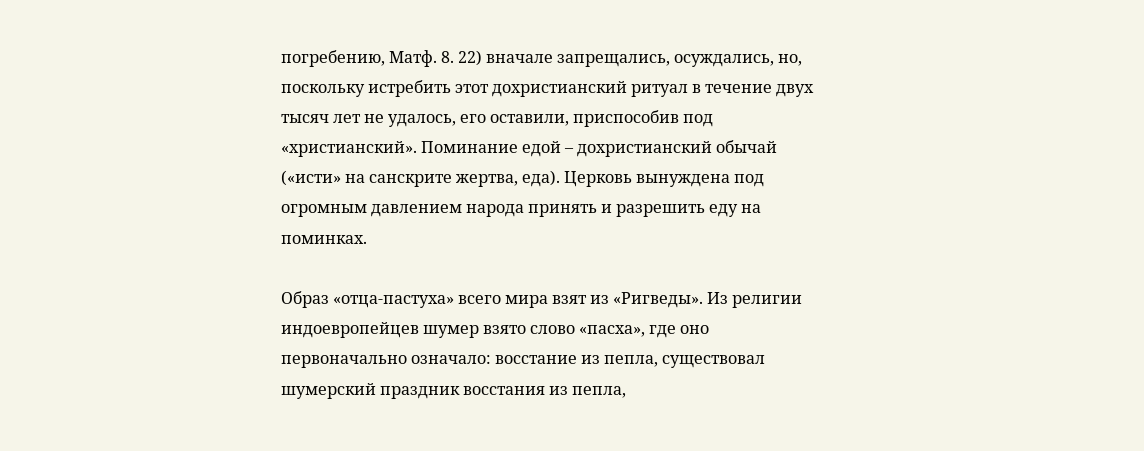погребению, Матф. 8. 22) вначале запрещались, осуждались, но, поскольку истребить этот дохристианский ритуал в течение двух тысяч лет не удалось, его оставили, приспособив под «христианский». Поминание едой – дохристианский обычай («исти» на санскрите жертва, еда). Церковь вынуждена под огромным давлением народа принять и разрешить еду на поминках.

Образ «отца-пастуха» всего мира взят из «Ригведы». Из религии индоевропейцев шумер взято слово «пасха», где оно первоначально означало: восстание из пепла, существовал шумерский праздник восстания из пепла,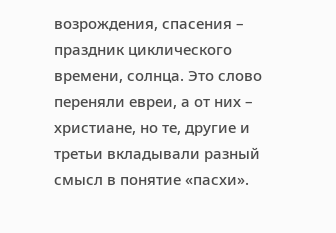возрождения, спасения – праздник циклического времени, солнца. Это слово переняли евреи, а от них – христиане, но те, другие и третьи вкладывали разный смысл в понятие «пасхи».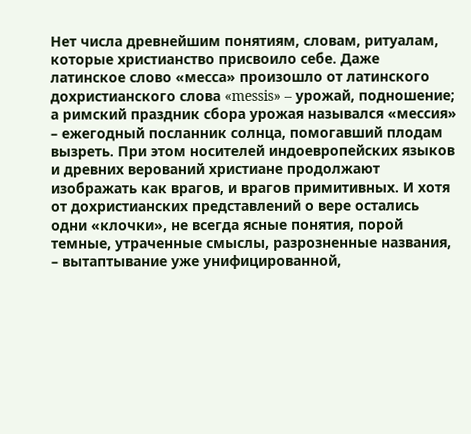Нет числа древнейшим понятиям, словам, ритуалам, которые христианство присвоило себе. Даже латинское слово «месса» произошло от латинского дохристианского слова «messis» – урожай, подношение; а римский праздник сбора урожая назывался «мессия» – ежегодный посланник солнца, помогавший плодам вызреть. При этом носителей индоевропейских языков и древних верований христиане продолжают изображать как врагов, и врагов примитивных. И хотя от дохристианских представлений о вере остались одни «клочки», не всегда ясные понятия, порой темные, утраченные смыслы, разрозненные названия, – вытаптывание уже унифицированной,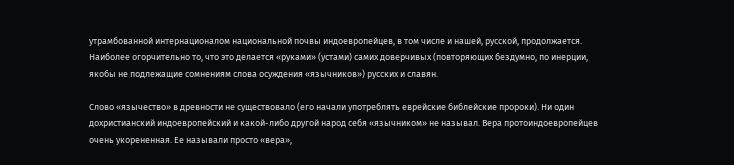утрамбованной интернационалом национальной почвы индоевропейцев, в том числе и нашей, русской, продолжается. Наиболее огорчительно то, что это делается «руками» (устами) самих доверчивых (повторяющих бездумно, по инерции, якобы не подлежащие сомнениям слова осуждения «язычников») русских и славян.

Слово «язычество» в древности не существовало (его начали употреблять еврейские библейские пророки). Ни один дохристианский индоевропейский и какой-либо другой народ себя «язычником» не называл. Вера протоиндоевропейцев очень укорененная. Ее называли просто «вера»,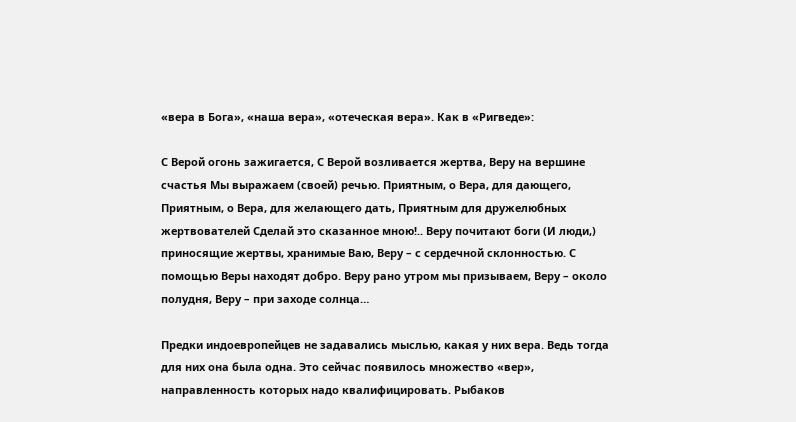«вера в Бога», «наша вера», «отеческая вера». Как в «Ригведе»:

С Верой огонь зажигается, С Верой возливается жертва, Веру на вершине счастья Мы выражаем (своей) речью. Приятным, о Вера, для дающего, Приятным, о Вера, для желающего дать, Приятным для дружелюбных жертвователей Сделай это сказанное мною!.. Веру почитают боги (И люди,) приносящие жертвы, хранимые Ваю, Веру – с сердечной склонностью. С помощью Веры находят добро. Веру рано утром мы призываем, Веру – около полудня, Веру – при заходе солнца…

Предки индоевропейцев не задавались мыслью, какая у них вера. Ведь тогда для них она была одна. Это сейчас появилось множество «вер», направленность которых надо квалифицировать. Рыбаков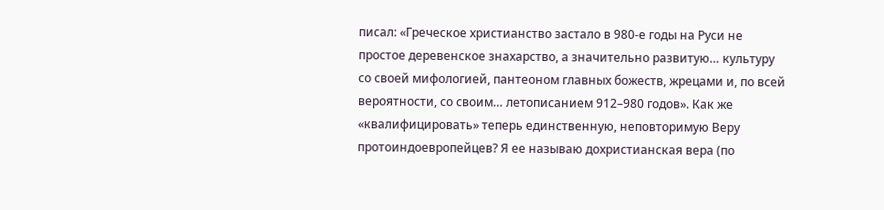писал: «Греческое христианство застало в 980-е годы на Руси не простое деревенское знахарство, а значительно развитую… культуру со своей мифологией, пантеоном главных божеств, жрецами и, по всей вероятности, со своим… летописанием 912–980 годов». Как же «квалифицировать» теперь единственную, неповторимую Веру протоиндоевропейцев? Я ее называю дохристианская вера (по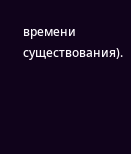времени существования).